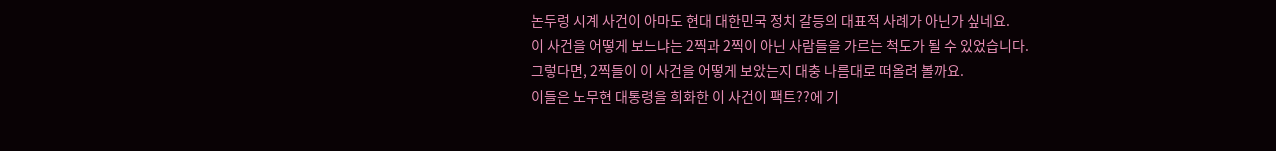논두렁 시계 사건이 아마도 현대 대한민국 정치 갈등의 대표적 사례가 아닌가 싶네요.
이 사건을 어떻게 보느냐는 2찍과 2찍이 아닌 사람들을 가르는 척도가 될 수 있었습니다.
그렇다면, 2찍들이 이 사건을 어떻게 보았는지 대충 나름대로 떠올려 볼까요.
이들은 노무현 대통령을 희화한 이 사건이 팩트??에 기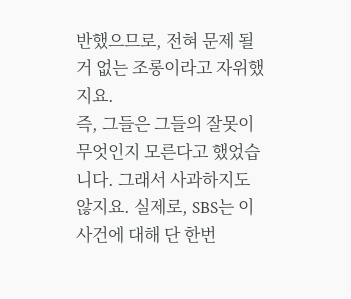반했으므로, 전혀 문제 될 거 없는 조롱이라고 자위했지요.
즉, 그들은 그들의 잘못이 무엇인지 모른다고 했었습니다. 그래서 사과하지도 않지요. 실제로, SBS는 이 사건에 대해 단 한번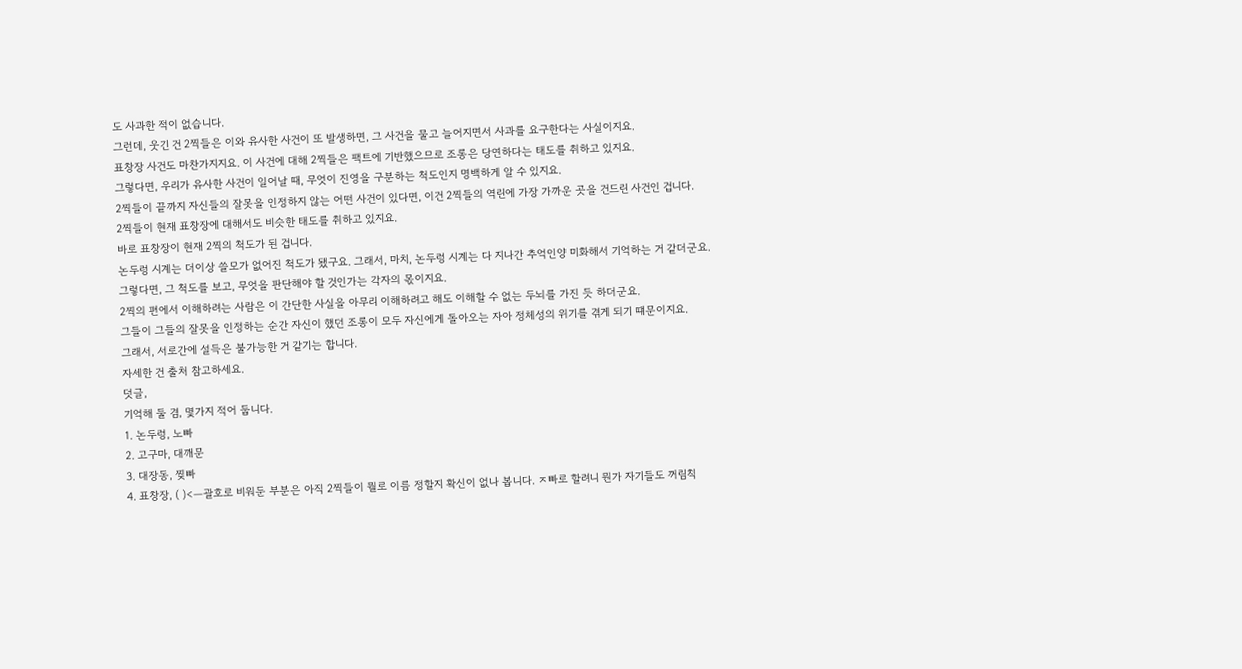도 사과한 적이 없습니다.
그런데, 웃긴 건 2찍들은 이와 유사한 사건이 또 발생하면, 그 사건을 물고 늘어지면서 사과를 요구한다는 사실이지요.
표창장 사건도 마찬가지지요. 이 사건에 대해 2찍들은 팩트에 기반했으므로 조롱은 당연하다는 태도를 취하고 있지요.
그렇다면, 우리가 유사한 사건이 일어날 때, 무엇이 진영을 구분하는 척도인지 명백하게 알 수 있지요.
2찍들이 끝까지 자신들의 잘못을 인정하지 않는 어떤 사건이 있다면, 이건 2찍들의 역린에 가장 가까운 곳을 건드린 사건인 겁니다.
2찍들이 현재 표창장에 대해서도 비슷한 태도를 취하고 있지요.
바로 표창장이 현재 2찍의 척도가 된 겁니다.
논두렁 시계는 더이상 쓸모가 없어진 척도가 됐구요. 그래서, 마치, 논두렁 시계는 다 지나간 추억인양 미화해서 기억하는 거 같더군요.
그렇다면, 그 척도를 보고, 무엇을 판단해야 할 것인가는 각자의 몫이지요.
2찍의 편에서 이해하려는 사람은 이 간단한 사실을 아무리 이해하려고 해도 이해할 수 없는 두뇌를 가진 듯 하더군요.
그들이 그들의 잘못을 인정하는 순간 자신이 했던 조롱이 모두 자신에게 돌아오는 자아 정체성의 위기를 겪게 되기 떄문이지요.
그래서, 서로간에 설득은 불가능한 거 같기는 합니다.
자세한 건 출처 참고하세요.
덧글,
기억해 둘 겸, 몇가지 적어 둡니다.
1. 논두렁, 노빠
2. 고구마, 대깨문
3. 대장동, 찢빠
4. 표창장, ( )<—괄호로 비워둔 부분은 아직 2찍들이 뭘로 이름 정할지 확신이 없나 봅니다. ㅈ빠로 할려니 뭔가 자기들도 꺼림칙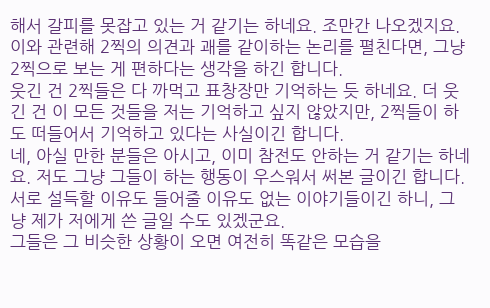해서 갈피를 못잡고 있는 거 같기는 하네요. 조만간 나오겠지요.
이와 관련해 2찍의 의견과 괘를 같이하는 논리를 펼친다면, 그냥 2찍으로 보는 게 편하다는 생각을 하긴 합니다.
웃긴 건 2찍들은 다 까먹고 표창장만 기억하는 듯 하네요. 더 웃긴 건 이 모든 것들을 저는 기억하고 싶지 않았지만, 2찍들이 하도 떠들어서 기억하고 있다는 사실이긴 합니다.
네, 아실 만한 분들은 아시고, 이미 참전도 안하는 거 같기는 하네요. 저도 그냥 그들이 하는 행동이 우스워서 써본 글이긴 합니다. 서로 설득할 이유도 들어줄 이유도 없는 이야기들이긴 하니, 그냥 제가 저에게 쓴 글일 수도 있겠군요.
그들은 그 비슷한 상황이 오면 여전히 똑같은 모습을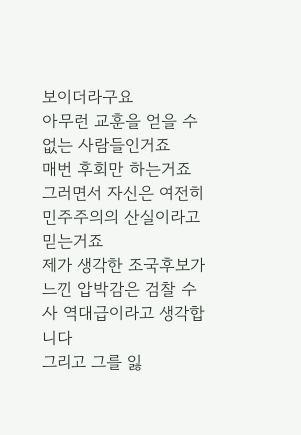보이더라구요
아무런 교훈을 얻을 수 없는 사람들인거죠
매번 후회만 하는거죠
그러면서 자신은 여전히 민주주의의 산실이라고 믿는거죠
제가 생각한 조국후보가 느낀 압박감은 검찰 수사 역대급이라고 생각합니다
그리고 그를 잃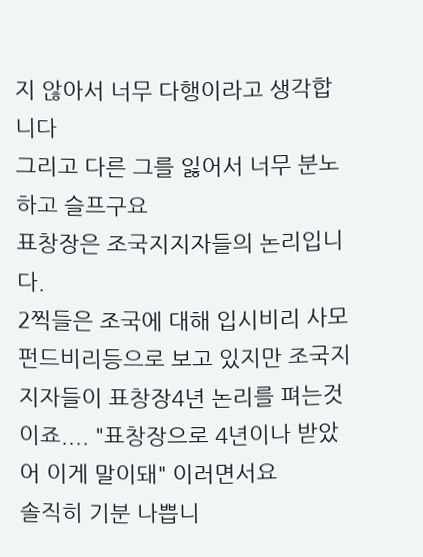지 않아서 너무 다행이라고 생각합니다
그리고 다른 그를 잃어서 너무 분노하고 슬프구요
표창장은 조국지지자들의 논리입니다.
2찍들은 조국에 대해 입시비리 사모펀드비리등으로 보고 있지만 조국지지자들이 표창장4년 논리를 펴는것이죠.... "표창장으로 4년이나 받았어 이게 말이돼" 이러면서요
솔직히 기분 나쁩니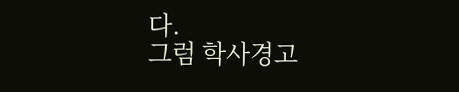다.
그럼 학사경고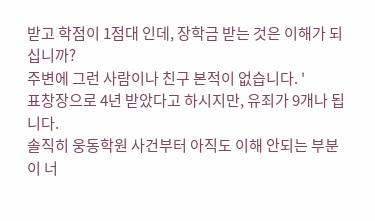받고 학점이 1점대 인데, 장학금 받는 것은 이해가 되십니까?
주변에 그런 사람이나 친구 본적이 없습니다. '
표창장으로 4년 받았다고 하시지만, 유죄가 9개나 됩니다.
솔직히 웅동학원 사건부터 아직도 이해 안되는 부분이 너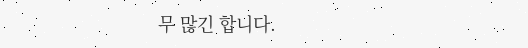무 많긴 합니다.